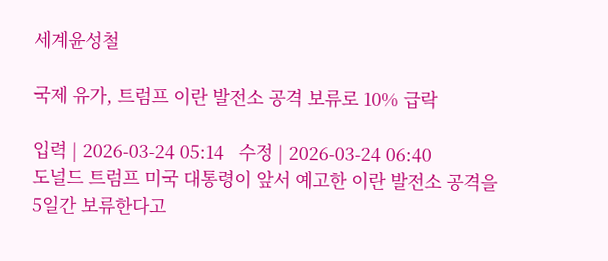세계윤성철

국제 유가, 트럼프 이란 발전소 공격 보류로 10% 급락

입력 | 2026-03-24 05:14   수정 | 2026-03-24 06:40
도널드 트럼프 미국 대통령이 앞서 예고한 이란 발전소 공격을 5일간 보류한다고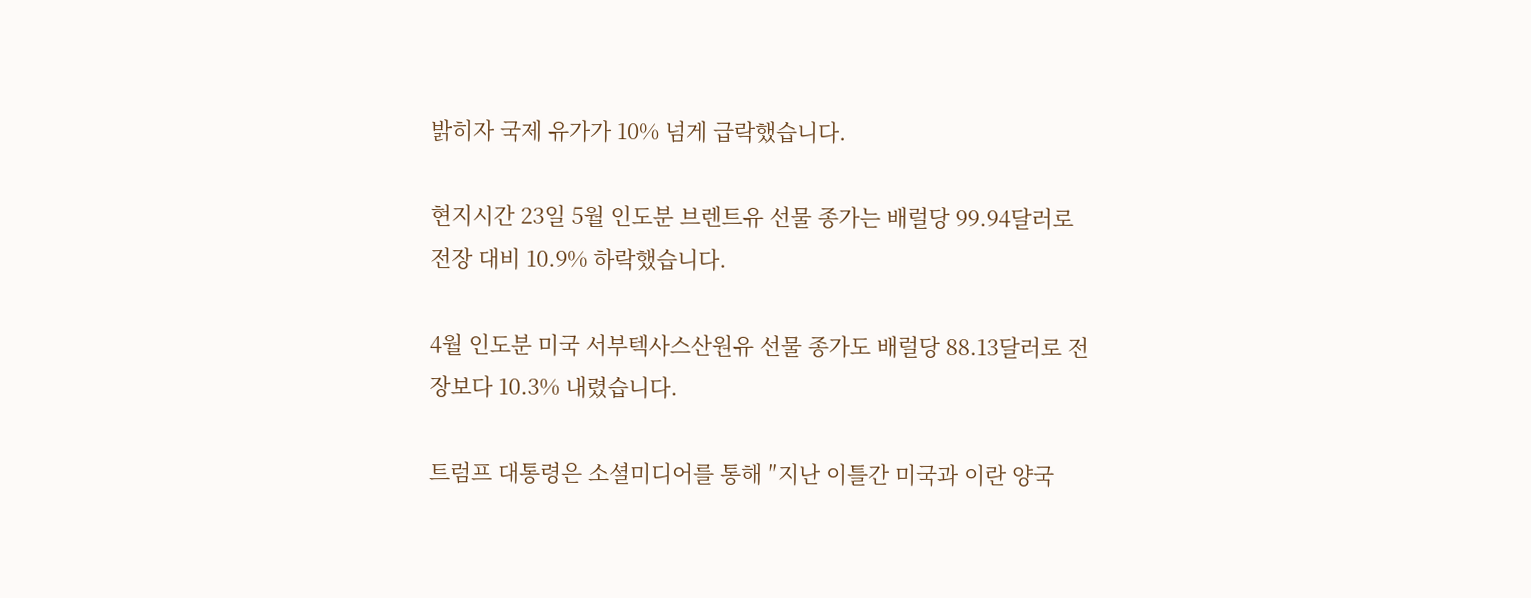밝히자 국제 유가가 10% 넘게 급락했습니다.

현지시간 23일 5월 인도분 브렌트유 선물 종가는 배럴당 99.94달러로 전장 대비 10.9% 하락했습니다.

4월 인도분 미국 서부텍사스산원유 선물 종가도 배럴당 88.13달러로 전장보다 10.3% 내렸습니다.

트럼프 대통령은 소셜미디어를 통해 ″지난 이틀간 미국과 이란 양국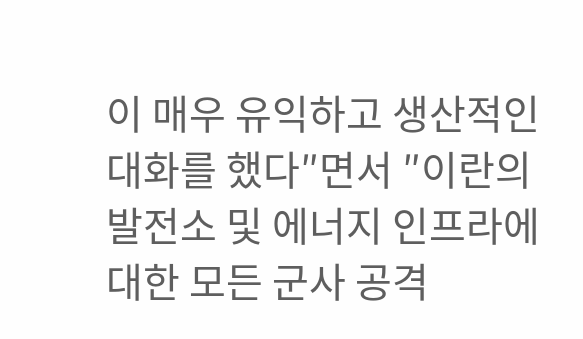이 매우 유익하고 생산적인 대화를 했다″면서 ″이란의 발전소 및 에너지 인프라에 대한 모든 군사 공격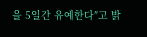을 5일간 유예한다″고 밝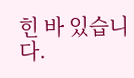힌 바 있습니다.